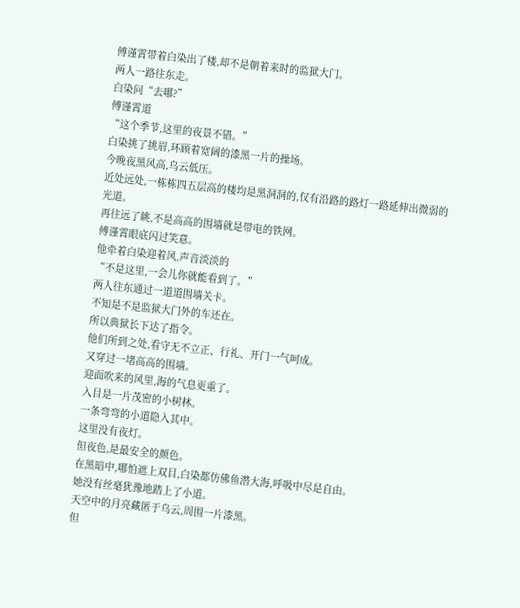傅谨霄带着白染出了楼,却不是朝着来时的监狱大门。
两人一路往东走。
白染问“去哪?”
傅谨霄道
“这个季节,这里的夜景不错。”
白染挑了挑眉,环顾着宽阔的漆黑一片的操场。
今晚夜黑风高,乌云低压。
近处远处,一栋栋四五层高的楼均是黑洞洞的,仅有沿路的路灯一路延伸出微弱的光道。
再往远了眺,不是高高的围墙就是带电的铁网。
傅谨霄眼底闪过笑意。
他牵着白染迎着风,声音淡淡的
“不是这里,一会儿你就能看到了。”
两人往东通过一道道围墙关卡。
不知是不是监狱大门外的车还在。
所以典狱长下达了指令。
他们所到之处,看守无不立正、行礼、开门一气呵成。
又穿过一堵高高的围墙。
迎面吹来的风里,海的气息更重了。
入目是一片茂密的小树林。
一条弯弯的小道隐入其中。
这里没有夜灯。
但夜色,是最安全的颜色。
在黑暗中,哪怕遮上双目,白染都仿佛鱼潜大海,呼吸中尽是自由。
她没有丝毫犹豫地踏上了小道。
天空中的月亮藏匿于乌云,周围一片漆黑。
但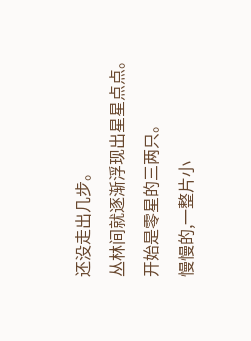还没走出几步。
丛林间就逐渐浮现出星星点点。
开始是零星的三两只。
慢慢的,一整片小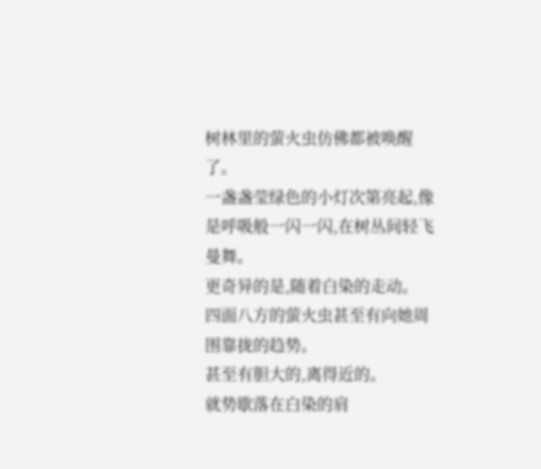树林里的萤火虫仿佛都被唤醒了。
一盏盏莹绿色的小灯次第亮起,像是呼吸般一闪一闪,在树丛间轻飞曼舞。
更奇异的是,随着白染的走动。
四面八方的萤火虫甚至有向她周围靠拢的趋势。
甚至有胆大的,离得近的。
就势歇落在白染的肩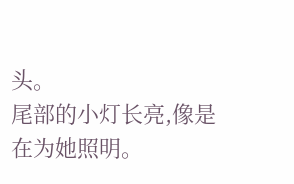头。
尾部的小灯长亮,像是在为她照明。